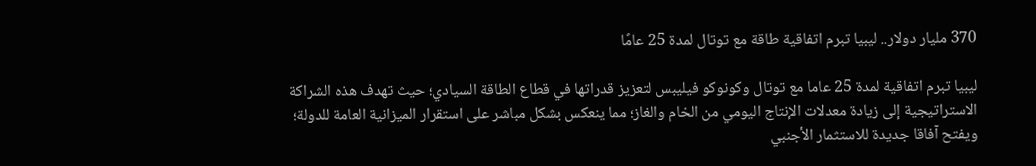370 مليار دولار.. ليبيا تبرم اتفاقية طاقة مع توتال لمدة 25 عامًا

ليبيا تبرم اتفاقية لمدة 25 عاما مع توتال وكونوكو فيليبس لتعزيز قدراتها في قطاع الطاقة السيادي؛ حيث تهدف هذه الشراكة الاستراتيجية إلى زيادة معدلات الإنتاج اليومي من الخام والغاز؛ مما ينعكس بشكل مباشر على استقرار الميزانية العامة للدولة؛ ويفتح آفاقا جديدة للاستثمار الأجنبي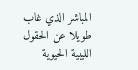المباشر الذي غاب طويلا عن الحقول الليبية الحيوية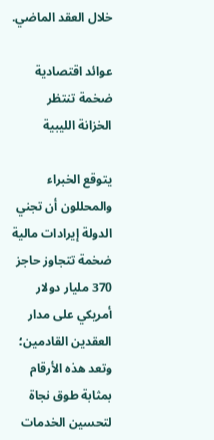خلال العقد الماضي.

عوائد اقتصادية ضخمة تنتظر الخزانة الليبية

يتوقع الخبراء والمحللون أن تجني الدولة إيرادات مالية ضخمة تتجاوز حاجز 370 مليار دولار أمريكي على مدار العقدين القادمين؛ وتعد هذه الأرقام بمثابة طوق نجاة لتحسين الخدمات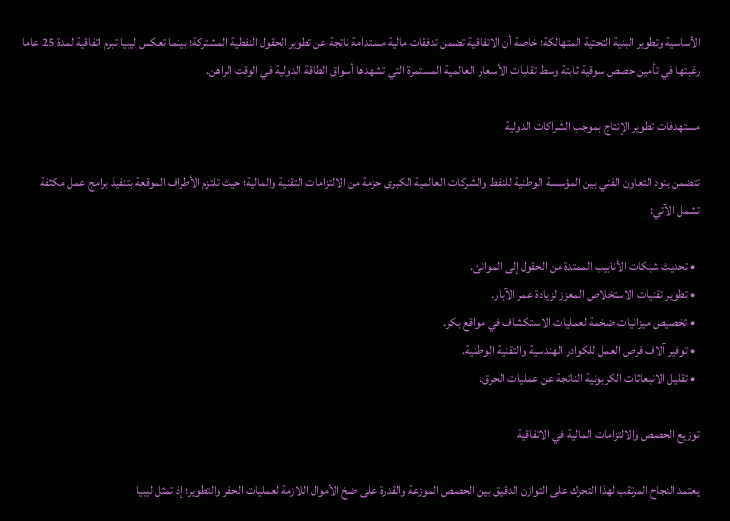الأساسية وتطوير البنية التحتية المتهالكة؛ خاصة أن الاتفاقية تضمن تدفقات مالية مستدامة ناتجة عن تطوير الحقول النفطية المشتركة؛ بينما تعكس ليبيا تبرم اتفاقية لمدة 25 عاما رغبتها في تأمين حصص سوقية ثابتة وسط تقلبات الأسعار العالمية المستمرة التي تشهدها أسواق الطاقة الدولية في الوقت الراهن.

مستهدفات تطوير الإنتاج بموجب الشراكات الدولية

تتضمن بنود التعاون الفني بين المؤسسة الوطنية للنفط والشركات العالمية الكبرى حزمة من الالتزامات التقنية والمالية؛ حيث تلتزم الأطراف الموقعة بتنفيذ برامج عمل مكثفة تشمل الآتي:

  • تحديث شبكات الأنابيب الممتدة من الحقول إلى الموانئ.
  • تطوير تقنيات الاستخلاص المعزز لزيادة عمر الآبار.
  • تخصيص ميزانيات ضخمة لعمليات الاستكشاف في مواقع بكر.
  • توفير آلاف فرص العمل للكوادر الهندسية والتقنية الوطنية.
  • تقليل الانبعاثات الكربونية الناتجة عن عمليات الحرق.

توزيع الحصص والالتزامات المالية في الاتفاقية

يعتمد النجاح المرتقب لهذا التحرك على التوازن الدقيق بين الحصص الموزعة والقدرة على ضخ الأموال اللازمة لعمليات الحفر والتطوير؛ إذ تمثل ليبيا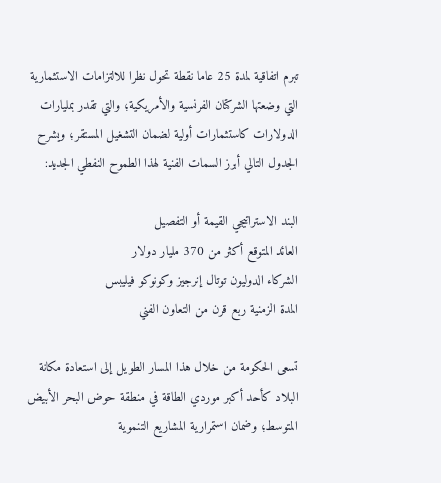تبرم اتفاقية لمدة 25 عاما نقطة تحول نظرا للالتزامات الاستثمارية التي وضعتها الشركتان الفرنسية والأمريكية؛ والتي تقدر بمليارات الدولارات كاستثمارات أولية لضمان التشغيل المستقر؛ ويشرح الجدول التالي أبرز السمات الفنية لهذا الطموح النفطي الجديد:

البند الاستراتيجي القيمة أو التفصيل
العائد المتوقع أكثر من 370 مليار دولار
الشركاء الدوليون توتال إنرجيز وكونوكو فيليبس
المدة الزمنية ربع قرن من التعاون الفني

تسعى الحكومة من خلال هذا المسار الطويل إلى استعادة مكانة البلاد كأحد أكبر موردي الطاقة في منطقة حوض البحر الأبيض المتوسط؛ وضمان استمرارية المشاريع التنموية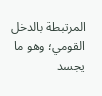المرتبطة بالدخل القومي؛ وهو ما يجسد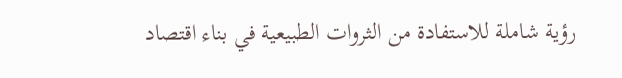رؤية شاملة للاستفادة من الثروات الطبيعية في بناء اقتصاد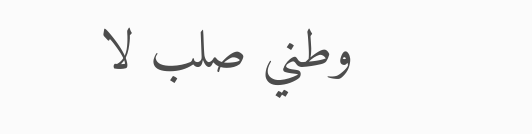وطني صلب لا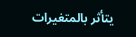يتأثر بالمتغيرات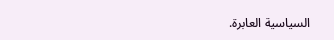السياسية العابرة.